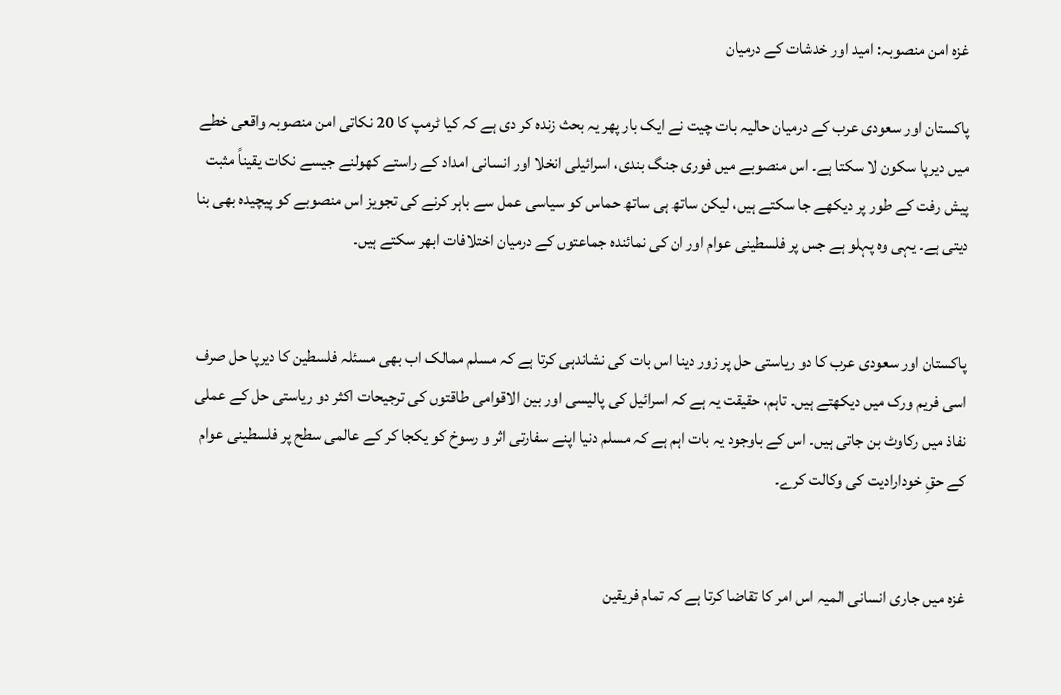غزہ امن منصوبہ: امید اور خدشات کے درمیان

پاکستان اور سعودی عرب کے درمیان حالیہ بات چیت نے ایک بار پھر یہ بحث زندہ کر دی ہے کہ کیا ٹرمپ کا 20 نکاتی امن منصوبہ واقعی خطے میں دیرپا سکون لا سکتا ہے۔ اس منصوبے میں فوری جنگ بندی، اسرائیلی انخلا اور انسانی امداد کے راستے کھولنے جیسے نکات یقیناً مثبت پیش رفت کے طور پر دیکھے جا سکتے ہیں، لیکن ساتھ ہی ساتھ حماس کو سیاسی عمل سے باہر کرنے کی تجویز اس منصوبے کو پیچیدہ بھی بنا دیتی ہے۔ یہی وہ پہلو ہے جس پر فلسطینی عوام اور ان کی نمائندہ جماعتوں کے درمیان اختلافات ابھر سکتے ہیں۔


پاکستان اور سعودی عرب کا دو ریاستی حل پر زور دینا اس بات کی نشاندہی کرتا ہے کہ مسلم ممالک اب بھی مسئلہ فلسطین کا دیرپا حل صرف اسی فریم ورک میں دیکھتے ہیں۔ تاہم، حقیقت یہ ہے کہ اسرائیل کی پالیسی اور بین الاقوامی طاقتوں کی ترجیحات اکثر دو ریاستی حل کے عملی نفاذ میں رکاوٹ بن جاتی ہیں۔ اس کے باوجود یہ بات اہم ہے کہ مسلم دنیا اپنے سفارتی اثر و رسوخ کو یکجا کر کے عالمی سطح پر فلسطینی عوام کے حقِ خودارادیت کی وکالت کرے۔


غزہ میں جاری انسانی المیہ اس امر کا تقاضا کرتا ہے کہ تمام فریقین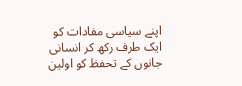اپنے سیاسی مفادات کو ایک طرف رکھ کر انسانی جانوں کے تحفظ کو اولین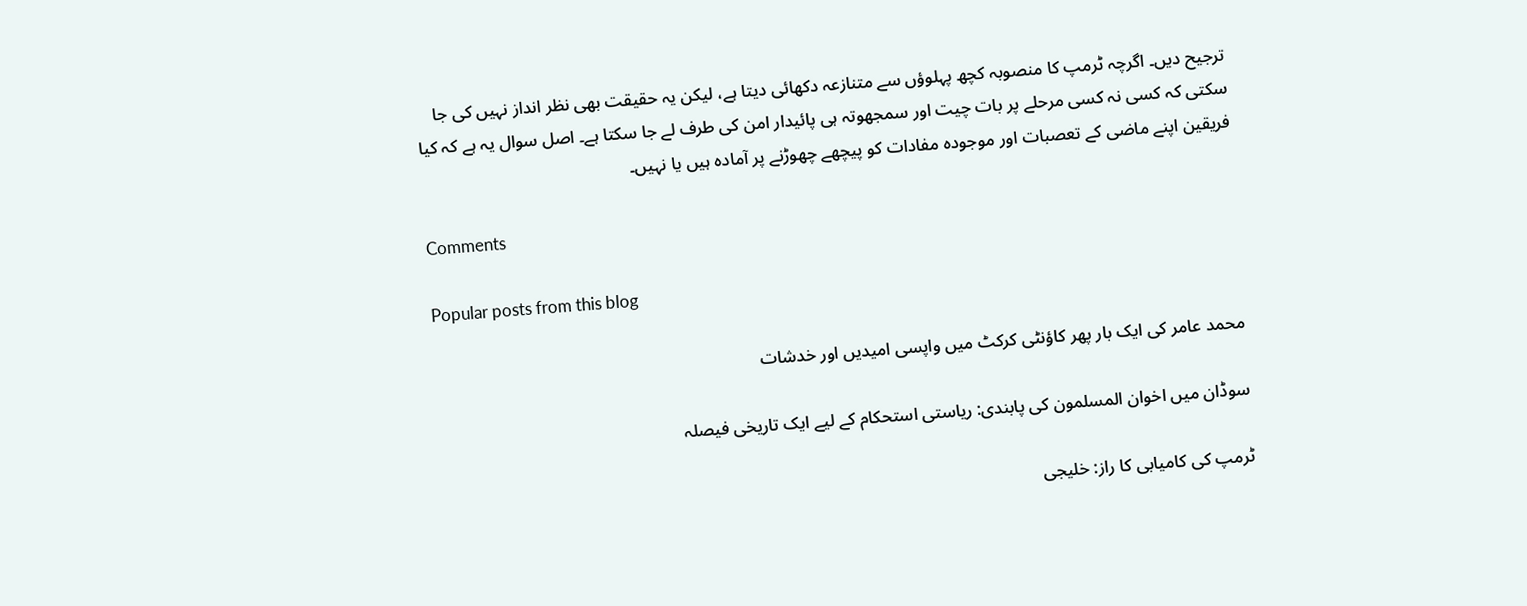ترجیح دیں۔ اگرچہ ٹرمپ کا منصوبہ کچھ پہلوؤں سے متنازعہ دکھائی دیتا ہے، لیکن یہ حقیقت بھی نظر انداز نہیں کی جا سکتی کہ کسی نہ کسی مرحلے پر بات چیت اور سمجھوتہ ہی پائیدار امن کی طرف لے جا سکتا ہے۔ اصل سوال یہ ہے کہ کیا فریقین اپنے ماضی کے تعصبات اور موجودہ مفادات کو پیچھے چھوڑنے پر آمادہ ہیں یا نہیں۔

Comments

Popular posts from this blog

محمد عامر کی ایک بار پھر کاؤنٹی کرکٹ میں واپسی امیدیں اور خدشات

سوڈان میں اخوان المسلمون کی پابندی: ریاستی استحکام کے لیے ایک تاریخی فیصلہ

ٹرمپ کی کامیابی کا راز: خلیجی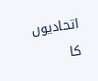اتحادیوں کا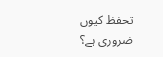تحفظ کیوں ضروری ہے؟